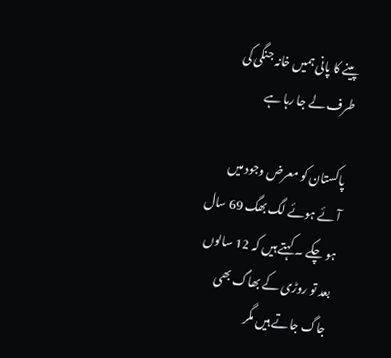پینے کا پانی ہمیں خانہ جنگی کی طرف لے جا رہا ہے

پاکستان کو معرض وجود میں آئے ہوئے لگ بھگ 69 سال ہو چکے ۔ کہتے ہیں کہ 12 سالوں بعد تو روڑی کے بھاگ بھی جاگ جاتے ہیں مگر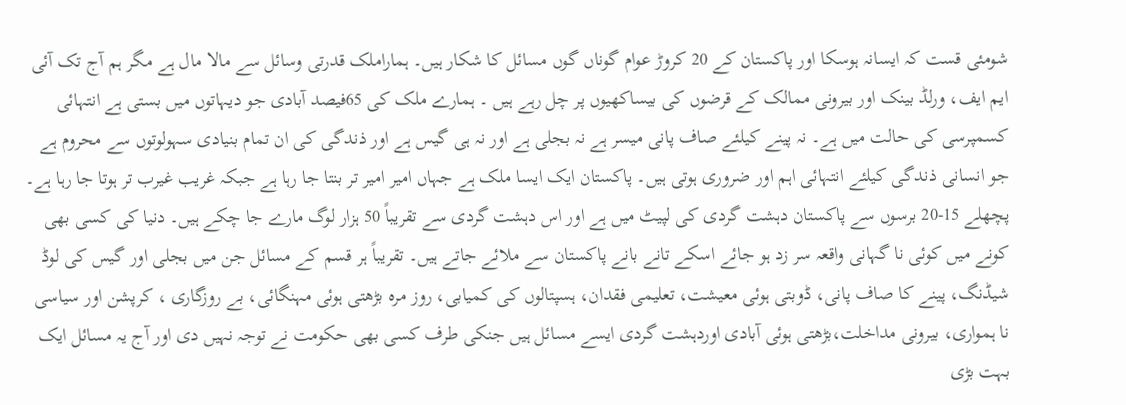شومئی قست کہ ایسانہ ہوسکا اور پاکستان کے 20 کروڑ عوام گوناں گوں مسائل کا شکار ہیں۔ ہماراملک قدرتی وسائل سے مالا مال ہے مگر ہم آج تک آئی ایم ایف، ورلڈ بینک اور بیرونی ممالک کے قرضوں کی بیساکھیوں پر چل رہے ہیں ۔ ہمارے ملک کی 65فیصد آبادی جو دیہاتوں میں بستی ہے انتہائی کسمپرسی کی حالت میں ہے۔ نہ پینے کیلئے صاف پانی میسر ہے نہ بجلی ہے اور نہ ہی گیس ہے اور ذندگی کی ان تمام بنیادی سہولوتوں سے محروم ہے جو انسانی ذندگی کیلئے انتہائی اہم اور ضروری ہوتی ہیں۔ پاکستان ایک ایسا ملک ہے جہاں امیر امیر تر بنتا جا رہا ہے جبکہ غریب غیرب تر ہوتا جا رہا ہے۔ پچھلے 15-20 برسوں سے پاکستان دہشت گردی کی لپیٹ میں ہے اور اس دہشت گردی سے تقریباً 50 ہزار لوگ مارے جا چکے ہیں۔ دنیا کی کسی بھی کونے میں کوئی نا گہانی واقعہ سر زد ہو جائے اسکے تانے بانے پاکستان سے ملائے جاتے ہیں۔ تقریباً ہر قسم کے مسائل جن میں بجلی اور گیس کی لوڈ شیڈنگ، پینے کا صاف پانی، ڈوبتی ہوئی معیشت، تعلیمی فقدان، ہسپتالوں کی کمیابی، روز مرہ بڑھتی ہوئی مہنگائی، بے روزگاری ، کرپشن اور سیاسی نا ہمواری، بیرونی مداخلت،بڑھتی ہوئی آبادی اوردہشت گردی ایسے مسائل ہیں جنکی طرف کسی بھی حکومت نے توجہ نہیں دی اور آج یہ مسائل ایک بہت بڑی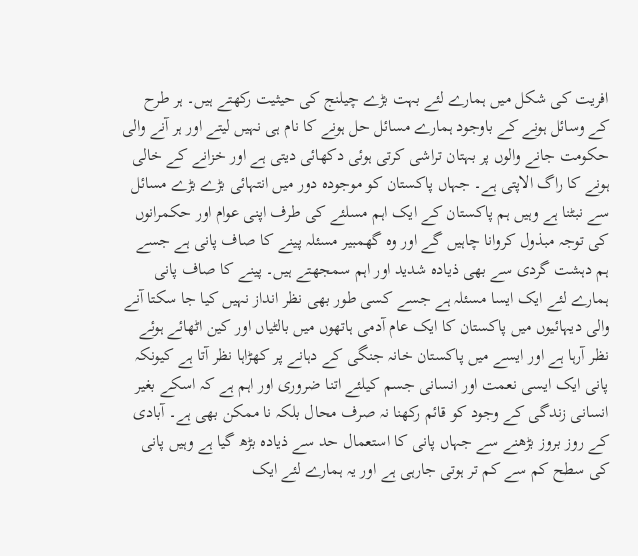افریت کی شکل میں ہمارے لئے بہت بڑے چیلنج کی حیثیت رکھتے ہیں۔ ہر طرح کے وسائل ہونے کے باوجود ہمارے مسائل حل ہونے کا نام ہی نہیں لیتے اور ہر آنے والی حکومت جانے والوں پر بہتان تراشی کرتی ہوئی دکھائی دیتی ہے اور خزانے کے خالی ہونے کا راگ الاپتی ہے۔ جہاں پاکستان کو موجودہ دور میں انتہائی بڑے بڑے مسائل سے نبٹنا ہے وہیں ہم پاکستان کے ایک اہم مسلئے کی طرف اپنی عوام اور حکمرانوں کی توجہ مبذول کروانا چاہیں گے اور وہ گھمبیر مسئلہ پینے کا صاف پانی ہے جسے ہم دہشت گردی سے بھی ذیادہ شدید اور اہم سمجھتے ہیں۔ پینے کا صاف پانی ہمارے لئے ایک ایسا مسئلہ ہے جسے کسی طور بھی نظر انداز نہیں کیا جا سکتا آنے والی دیہائیوں میں پاکستان کا ایک عام آدمی ہاتھوں میں بالٹیاں اور کین اٹھائے ہوئے نظر آرہا ہے اور ایسے میں پاکستان خانہ جنگی کے دہانے پر کھڑاہا نظر آتا ہے کیونکہ پانی ایک ایسی نعمت اور انسانی جسم کیلئے اتنا ضروری اور اہم ہے کہ اسکے بغیر انسانی زندگی کے وجود کو قائم رکھنا نہ صرف محال بلکہ نا ممکن بھی ہے۔ آبادی کے روز بروز بڑھنے سے جہاں پانی کا استعمال حد سے ذیادہ بڑھ گیا ہے وہیں پانی کی سطح کم سے کم تر ہوتی جارہی ہے اور یہ ہمارے لئے ایک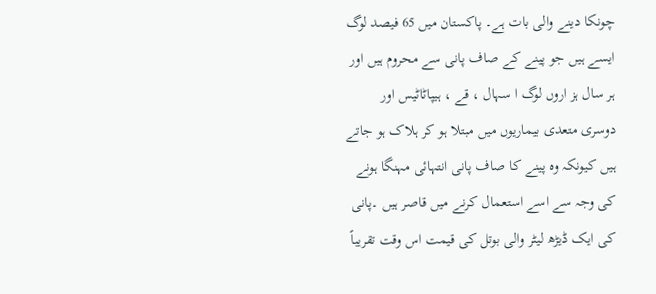چونکا دینے والی بات ہے۔ پاکستان میں 65 فیصد لوگ ایسے ہیں جو پینے کے صاف پانی سے محروم ہیں اور ہر سال ہز اروں لوگ ا سہال ، قے ، ہیپاٹاٹیس اور دوسری متعدی بیماریوں میں مبتلا ہو کر ہلاک ہو جاتے ہیں کیونکہ وہ پینے کا صاف پانی انتہائی مہنگا ہونے کی وجہ سے اسے استعمال کرنے میں قاصر ہیں ۔پانی کی ایک ڈیڑھ لیٹر والی بوتل کی قیمت اس وقت تقریباً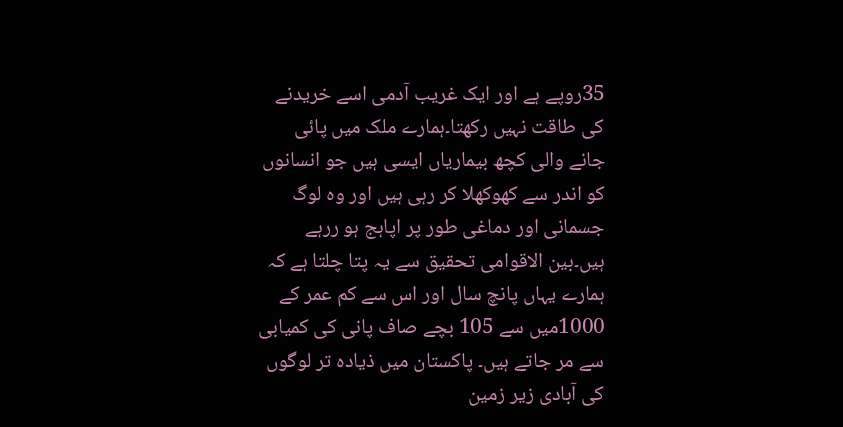35روپے ہے اور ایک غریب آدمی اسے خریدنے کی طاقت نہیں رکھتا۔ہمارے ملک میں پائی جانے والی کچھ بیماریاں ایسی ہیں جو انسانوں کو اندر سے کھوکھلا کر رہی ہیں اور وہ لوگ جسمانی اور دماغی طور پر اپاہج ہو ررہے ہیں۔بین الاقوامی تحقیق سے یہ پتا چلتا ہے کہ ہمارے یہاں پانچ سال اور اس سے کم عمر کے 1000میں سے 105 بچے صاف پانی کی کمیابی سے مر جاتے ہیں۔ پاکستان میں ذیادہ تر لوگوں کی آبادی زیر زمین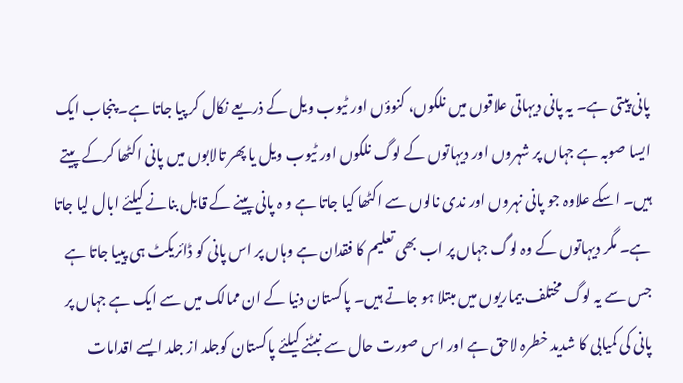پانی پیتی ہے۔ یہ پانی دیہاتی علاقوں میں نلکوں، کنوؤں اور ٹیوب ویل کے ذریعے نکال کر پیا جاتا ہے۔ پنجاب ایک ایسا صوبہ ہے جہاں پر شہروں اور دیہاتوں کے لوگ نلکوں اور ٹیوب ویل یا پھر تالابوں میں پانی اکٹھا کرکے پیتے ہیں۔ اسکے علاوہ جو پانی نہروں اور ندی نالوں سے اکٹھا کیا جاتا ہے و ہ پانی پینے کے قابل بنانے کیلئے ابال لیا جاتا ہے۔ مگر دیہاتوں کے وہ لوگ جہاں پر اب بھی تعلیم کا فقدان ہے وہاں پر اس پانی کو ڈائریکٹ ہی پییا جاتا ہے جس سے یہ لوگ مختلف بیماریوں میں مبتلا ہو جاتے ہیں۔ پاکستان دنیا کے ان ممالک میں سے ایک ہے جہاں پر پانی کی کمیابی کا شدید خطرہ لاحق ہے اور اس صورت حال سے نبٹنے کیلئے پاکستان کوجلد از جلد ایسے اقدامات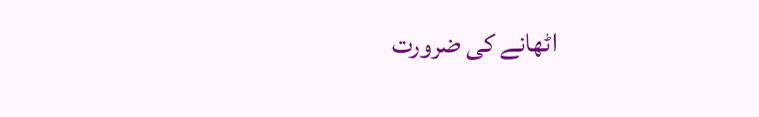اٹھانے کی ضرورت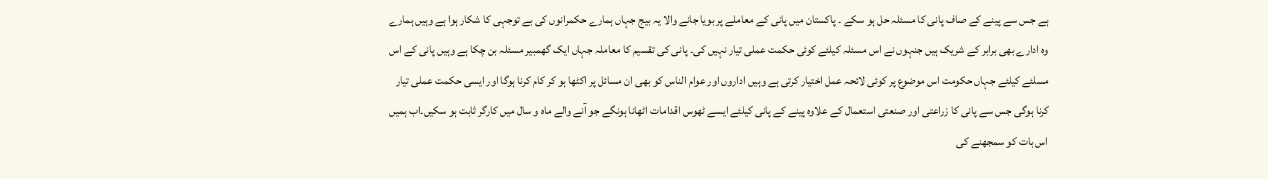ہے جس سے پینے کے صاف پانی کا مسئلہ حل ہو سکے ۔ پاکستان میں پانی کے معاملے پر بویا جانے والا یہ بیج جہاں ہمارے حکمرانوں کی بے توجہی کا شکار ہوا ہے وہیں ہمارے وہ ادارے بھی برابر کے شریک ہیں جنہوں نے اس مسئلہ کیلئے کوئی حکمت عملی تیار نہیں کی۔ پانی کی تقسیم کا معاملہ جہاں ایک گھمبیر مسئلہ بن چکا ہے وہیں پانی کے اس مسلئے کیلئے جہاں حکومت اس موضوع پر کوئی لائحہ عمل اختیار کرتی ہے وہیں اداروں اور عوام الناس کو بھی ان مسائل پر اکٹھا ہو کر کام کرنا ہوگا اور ایسی حکمت عملی تیار کرنا ہوگی جس سے پانی کا زراعتی اور صنعتی استعمال کے علاوہ پینے کے پانی کیلئے ایسے ٹھوس اقدامات اٹھانا ہونگے جو آنے والے ماہ و سال میں کارگر ثابت ہو سکیں۔اب ہمیں اس بات کو سمجھنے کی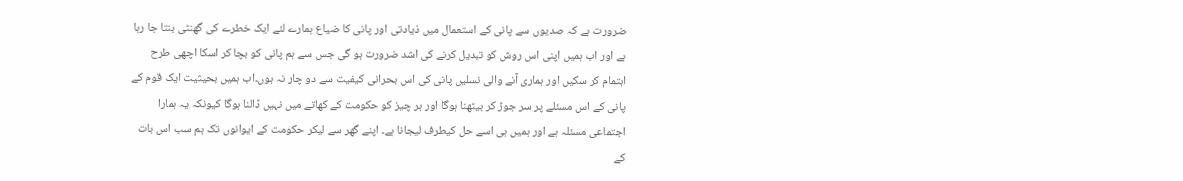ضرورت ہے کہ صدیوں سے پانی کے استعمال میں ذیادتی اور پانی کا ضیاع ہمارے لئے ایک خطرے کی گھنٹی بنتا جا رہا ہے اور اب ہمیں اپنی اس روش کو تبدیل کرنے کی اشد ضرورت ہو گی جس سے ہم پانی کو بچا کر اسکا اچھی طرح اہتمام کر سکیں اور ہماری آنے والی نسلیں پانی کی اس بحرانی کیفیت سے دو چار نہ ہوں۔اب ہمیں بحیثیت ایک قوم کے پانی کے اس مسئلے پر سر جوڑ کر بیٹھنا ہوگا اور ہر چیز کو حکومت کے کھاتے میں نہیں ڈالنا ہوگا کیونکہ یہ ہمارا اجتماعی مسئلہ ہے اور ہمیں ہی اسے حل کیطرف لیجانا ہے۔ اپنے گھر سے لیکر حکومت کے ایوانوں تک ہم سب اس بات کے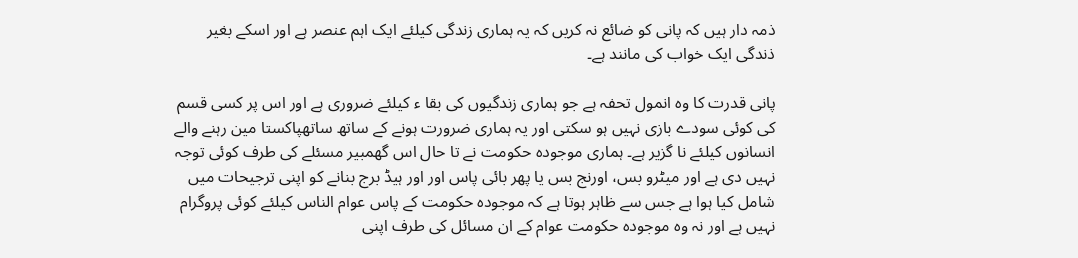ذمہ دار ہیں کہ پانی کو ضائع نہ کریں کہ یہ ہماری زندگی کیلئے ایک اہم عنصر ہے اور اسکے بغیر ذندگی ایک خواب کی مانند ہے۔

پانی قدرت کا وہ انمول تحفہ ہے جو ہماری زندگیوں کی بقا ء کیلئے ضروری ہے اور اس پر کسی قسم کی کوئی سودے بازی نہیں ہو سکتی اور یہ ہماری ضرورت ہونے کے ساتھ ساتھپاکستا مین رہنے والے انسانوں کیلئے نا گزیر ہے۔ ہماری موجودہ حکومت نے تا حال اس گھمبیر مسئلے کی طرف کوئی توجہ نہیں دی ہے اور میٹرو بس، اورنج بس یا پھر بائی پاس اور اور ہیڈ برج بنانے کو اپنی ترجیحات میں شامل کیا ہوا ہے جس سے ظاہر ہوتا ہے کہ موجودہ حکومت کے پاس عوام الناس کیلئے کوئی پروگرام نہیں ہے اور نہ وہ موجودہ حکومت عوام کے ان مسائل کی طرف اپنی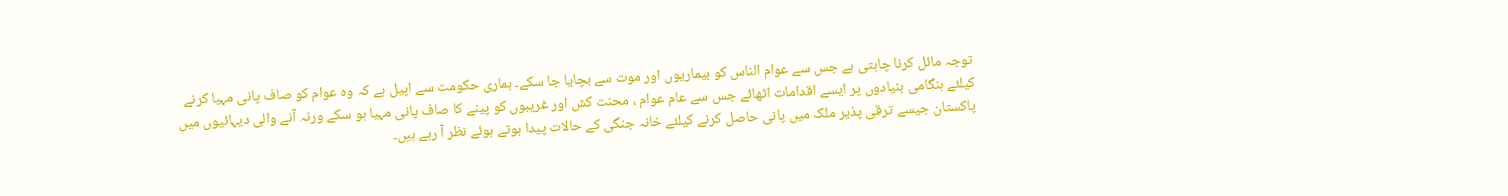توجہ مائل کرنا چاہتی ہے جس سے عوام الناس کو بیماریوں اور موت سے بچایا جا سکے۔ ہماری حکومت سے اپیل ہے کہ وہ عوام کو صاف پانی مہیا کرنے کیلئے ہنگامی بنیادوں پر ایسے اقدامات اٹھائے جس سے عام عوام ، محنت کش اور غریبوں کو پینے کا صاف پانی مہیا ہو سکے ورنہ آنے والی دیہائیوں میں پاکستان جیسے ترقی پذیر ملک میں پانی حاصل کرنے کیلئے خانہ جنگی کے حالات پیدا ہوتے ہوئے نظر آ رہے ہیں۔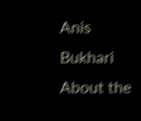Anis Bukhari
About the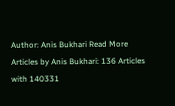Author: Anis Bukhari Read More Articles by Anis Bukhari: 136 Articles with 140331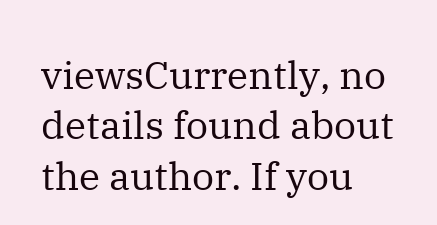viewsCurrently, no details found about the author. If you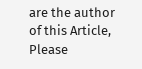are the author of this Article, Please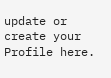update or create your Profile here.